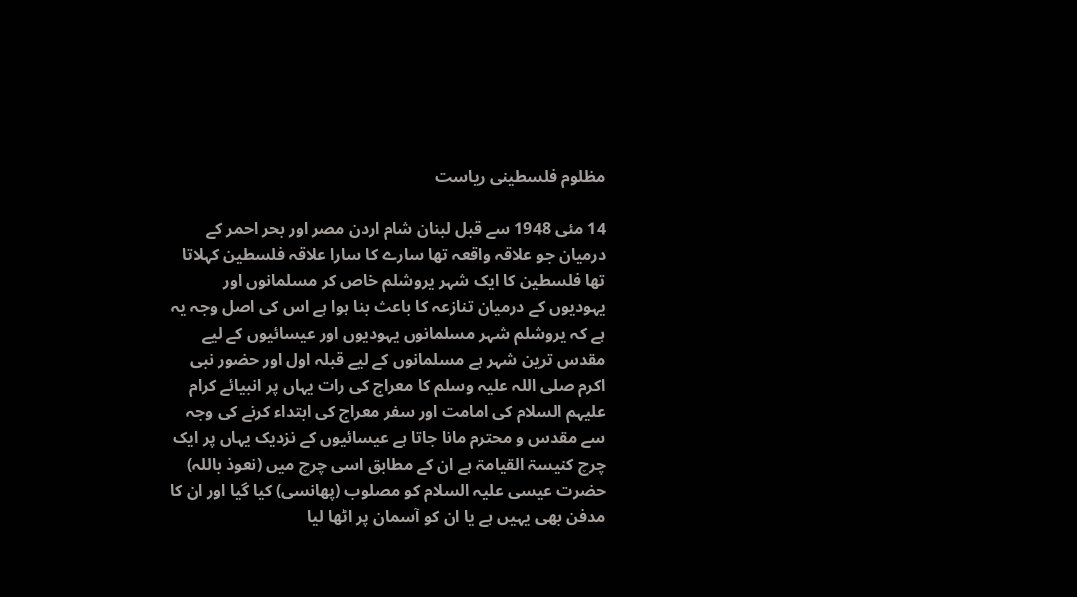مظلوم فلسطینی ریاست

14 مئی 1948 سے قبل لبنان شام اردن مصر اور بحر احمر کے درمیان جو علاقہ واقعہ تھا سارے کا سارا علاقہ فلسطین کہلاتا تھا فلسطین کا ایک شہر یروشلم خاص کر مسلمانوں اور یہودیوں کے درمیان تنازعہ کا باعث بنا ہوا ہے اس کی اصل وجہ یہ ہے کہ یروشلم شہر مسلمانوں یہودیوں اور عیسائیوں کے لیے مقدس ترین شہر ہے مسلمانوں کے لیے قبلہ اول اور حضور نبی اکرم صلی اللہ علیہ وسلم کا معراج کی رات یہاں پر انبیائے کرام علیہم السلام کی امامت اور سفر معراج کی ابتداء کرنے کی وجہ سے مقدس و محترم مانا جاتا ہے عیسائیوں کے نزدیک یہاں پر ایک چرچ کنیسۃ القیامۃ ہے ان کے مطابق اسی چرچ میں (نعوذ باللہ) حضرت عیسی علیہ السلام کو مصلوب (پھانسی) کیا گیا اور ان کا مدفن بھی یہیں ہے یا ان کو آسمان پر اٹھا لیا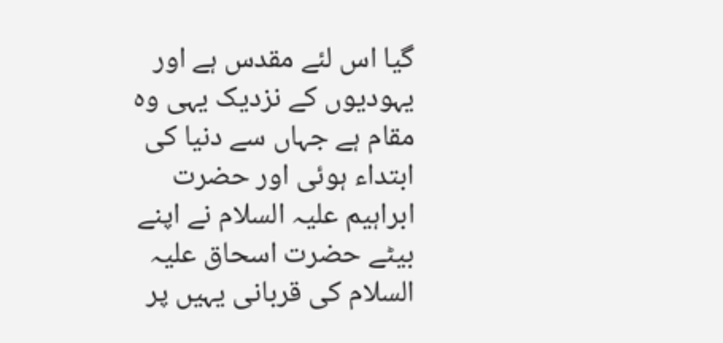گیا اس لئے مقدس ہے اور یہودیوں کے نزدیک یہی وہ مقام ہے جہاں سے دنیا کی ابتداء ہوئی اور حضرت ابراہیم علیہ السلام نے اپنے بیٹے حضرت اسحاق علیہ السلام کی قربانی یہیں پر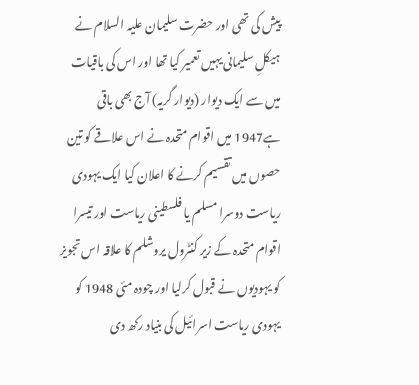پیش کی تھی اور حضرت سلیمان علیہ السلام نے ہیکلِ سلیمانی یہیں تعمیر کیا تھا اور اس کی باقیات میں سے ایک دیوار (دیوار گریہ) آج بھی باقی ہے1947 میں اقوام متحدہ نے اس علاقے کو تین حصوں میں تقسیم کرنے کا اعلان کیا ایک یہودی ریاست دوسرا مسلم یا فلسطینی ریاست اور تیسرا اقوام متحدہ کے زیر کنٹرول یروشلم کا علاقہ اس تجویز کو یہودیوں نے قبول کرلیا اور چودہ مئی 1948 کو یہودی ریاست اسرائیل کی بنیاد رکھ دی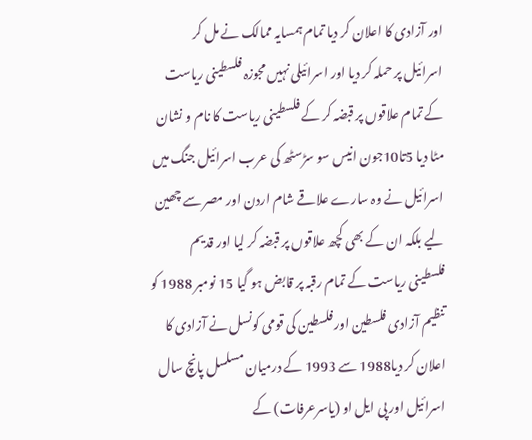اور آزادی کا اعلان کر دیا تمام ہمسایہ ممالک نے مل کر اسرائیل پر حملہ کر دیا اور اسرائیلی نہیں مجوزہ فلسطینی ریاست کے تمام علاقوں پر قبضہ کر کے فلسطینی ریاست کا نام و نشان مٹا دیا 5تا10جون انیس سو سڑسٹھ کی عرب اسرائیل جنگ میں اسرائیل نے وہ سارے علاقے شام اردن اور مصر سے چھین لیے بلکہ ان کے بھی کچھ علاقوں پر قبضہ کر لیا اور قدیم فلسطینی ریاست کے تمام رقبہ پر قابض ہو گیا 15 نومبر 1988 کو تنظیم آزادی فلسطین اور فلسطین کی قومی کونسل نے آزادی کا اعلان کر دیا1988 سے 1993 کے درمیان مسلسل پانچ سال اسرائیل اور پی ایل او (یاسرعرفات) کے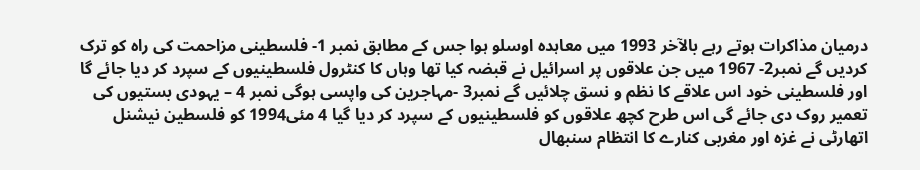درمیان مذاکرات ہوتے رہے بالآخر 1993 میں معاہدہ اوسلو ہوا جس کے مطابق نمبر 1- فلسطینی مزاحمت کی راہ کو ترک کردیں گے نمبر2- 1967 میں جن علاقوں پر اسرائیل نے قبضہ کیا تھا وہاں کا کنٹرول فلسطینیوں کے سپرد کر دیا جائے گا اور فلسطینی خود اس علاقے کا نظم و نسق چلائیں گے نمبر3 -مہاجرین کی واپسی ہوگی نمبر 4 – یہودی بستیوں کی تعمیر روک دی جائے گی اس طرح کچھ علاقوں کو فلسطینیوں کے سپرد کر دیا گیا 4 مئی1994 کو فلسطین نیشنل اتھارٹی نے غزہ اور مغربی کنارے کا انتظام سنبھال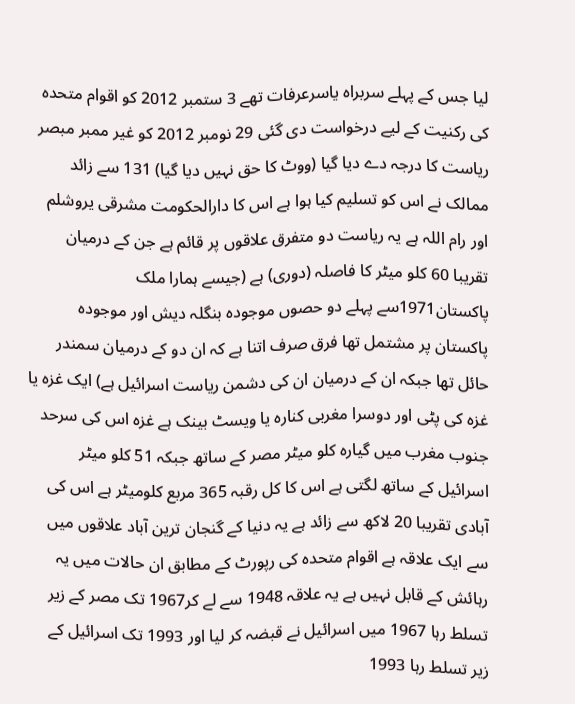لیا جس کے پہلے سربراہ یاسرعرفات تھے 3 ستمبر 2012 کو اقوام متحدہ کی رکنیت کے لیے درخواست دی گئی 29 نومبر 2012 کو غیر ممبر مبصر ریاست کا درجہ دے دیا گیا (ووٹ کا حق نہیں دیا گیا) 131 سے زائد ممالک نے اس کو تسلیم کیا ہوا ہے اس کا دارالحکومت مشرقی یروشلم اور رام اللہ ہے یہ ریاست دو متفرق علاقوں پر قائم ہے جن کے درمیان تقریبا 60 کلو میٹر کا فاصلہ (دوری) ہے (جیسے ہمارا ملک پاکستان1971سے پہلے دو حصوں موجودہ بنگلہ دیش اور موجودہ پاکستان پر مشتمل تھا فرق صرف اتنا ہے کہ ان دو کے درمیان سمندر حائل تھا جبکہ ان کے درمیان ان کی دشمن ریاست اسرائیل ہے) ایک غزہ یا غزہ کی پٹی اور دوسرا مغربی کنارہ یا ویسٹ بینک ہے غزہ اس کی سرحد جنوب مغرب میں گیارہ کلو میٹر مصر کے ساتھ جبکہ 51 کلو میٹر اسرائیل کے ساتھ لگتی ہے اس کا کل رقبہ 365 مربع کلومیٹر ہے اس کی آبادی تقریبا 20 لاکھ سے زائد ہے یہ دنیا کے گنجان ترین آباد علاقوں میں سے ایک علاقہ ہے اقوام متحدہ کی رپورٹ کے مطابق ان حالات میں یہ رہائش کے قابل نہیں ہے یہ علاقہ 1948 سے لے کر1967 تک مصر کے زیر تسلط رہا 1967 میں اسرائیل نے قبضہ کر لیا اور 1993 تک اسرائیل کے زیر تسلط رہا 1993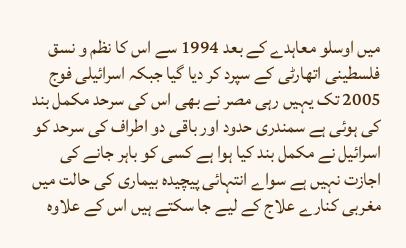میں اوسلو معاہدے کے بعد 1994 سے اس کا نظم و نسق فلسطینی اتھارٹی کے سپرد کر دیا گیا جبکہ اسرائیلی فوج 2005 تک یہیں رہی مصر نے بھی اس کی سرحد مکمل بند کی ہوئی ہے سمندری حدود اور باقی دو اطراف کی سرحد کو اسرائیل نے مکمل بند کیا ہوا ہے کسی کو باہر جانے کی اجازت نہیں ہے سواے انتہائی پیچیدہ بیماری کی حالت میں مغربی کنارے علاج کے لیے جا سکتے ہیں اس کے علاوہ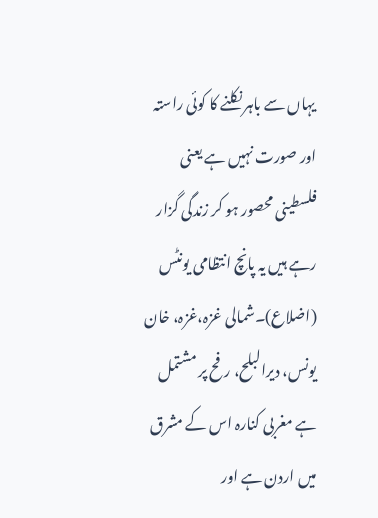یہاں سے باہر نکلنے کا کوئی راستہ اور صورت نہیں ہے یعنی فلسطینی محصور ہو کر زندگی گزار رہے ہیں یہ پانچ انتظامی یونٹس (اضلاع)۔شمالی غزہ،غزہ، خان یونس، دیرالبلح، رفح پر مشتمل ہے مغربی کنارہ اس کے مشرق میں اردن ہے اور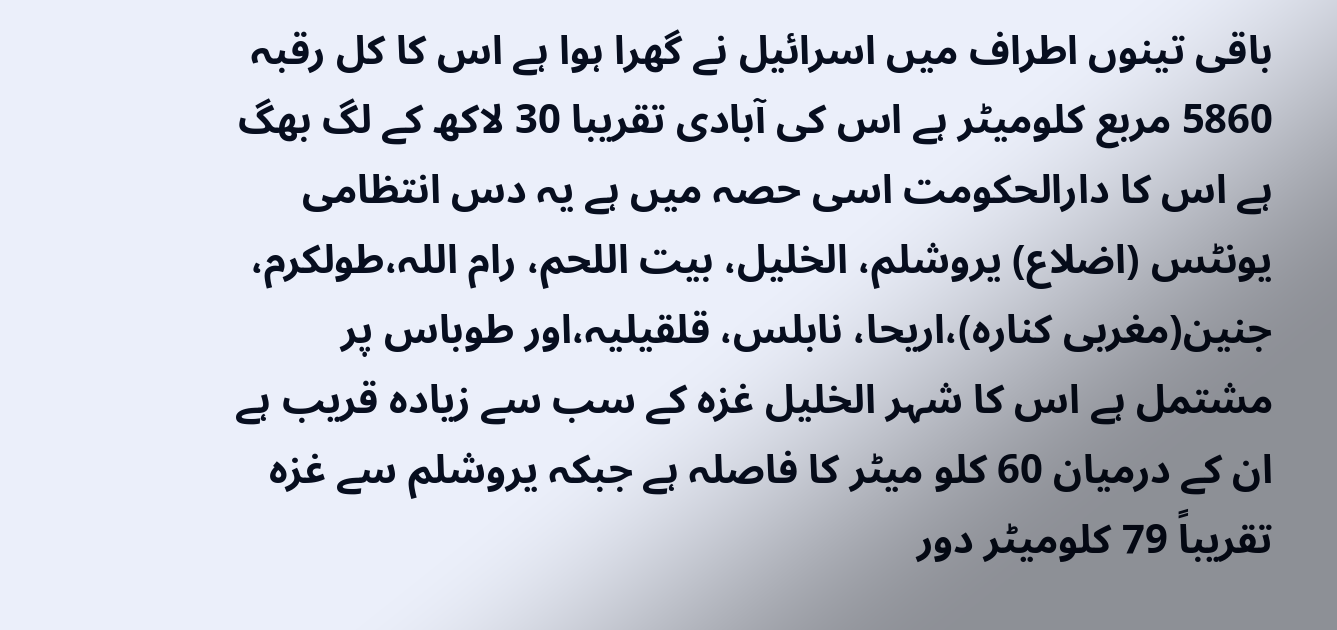باقی تینوں اطراف میں اسرائیل نے گھرا ہوا ہے اس کا کل رقبہ 5860 مربع کلومیٹر ہے اس کی آبادی تقریبا 30 لاکھ کے لگ بھگ ہے اس کا دارالحکومت اسی حصہ میں ہے یہ دس انتظامی یونٹس (اضلاع) یروشلم، الخلیل، بیت اللحم، رام اللہ،طولکرم، جنین(مغربی کنارہ)،اریحا، نابلس، قلقیلیہ،اور طوباس پر مشتمل ہے اس کا شہر الخلیل غزہ کے سب سے زیادہ قریب ہے ان کے درمیان 60 کلو میٹر کا فاصلہ ہے جبکہ یروشلم سے غزہ تقریباً 79 کلومیٹر دور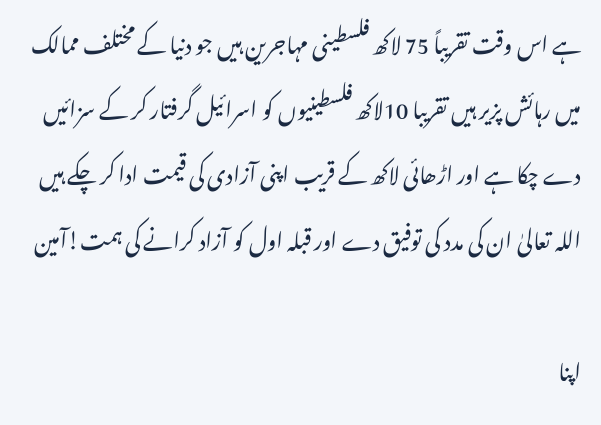ہے اس وقت تقریباً 75 لاکھ فلسطینی مہاجرین ہیں جو دنیا کے مختلف ممالک میں رہائش پزیر ہیں تقریبا 10لاکھ فلسطینیوں کو اسرائیل گرفتار کر کے سزائیں دے چکا ہے اور اڑھائی لاکھ کے قریب اپنی آزادی کی قیمت ادا کر چکے ہیں اللہ تعالیٰ ان کی مدد کی توفیق دے اور قبلہ اول کو آزاد کرانے کی ہمت!آمین

اپنا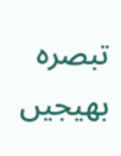تبصرہ بھیجیں